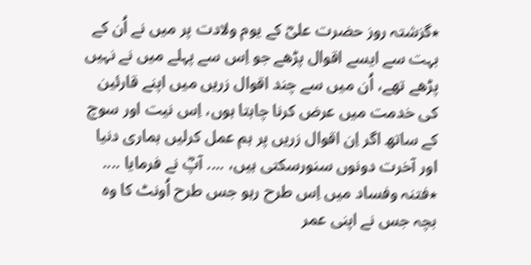٭گزشتہ روز حضرت علیؓ کے یوم ولادت پر میں نے اُن کے بہت سے ایسے اقوال پڑھے جو اِس سے پہلے میں نے نہیں پڑھے تھے، اُن میں سے چند اقوال زریں میں اپنے قارئین کی خدمت میں عرض کرنا چاہتا ہوں، اِس نیت اور سوچ کے ساتھ اگر اِن اقوال زریں پر ہم عمل کرلیں ہماری دنیا اور آخرت دونوں سنورسکتی ہیں، .... آپؓ نے فرمایا ....
٭فتنہ وفساد میں اِس طرح رہو جس طرح اُونٹ کا وہ بچہ جس نے اپنی عمر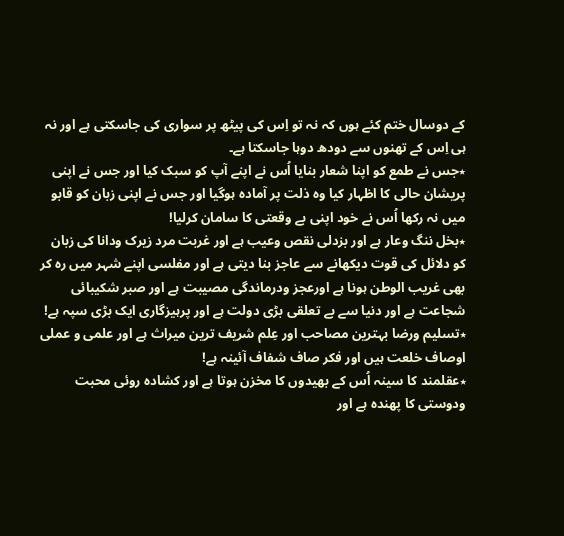کے دوسال ختم کئے ہوں کہ نہ تو اِس کی پیٹھ پر سواری کی جاسکتی ہے اور نہ ہی اِس کے تھنوں سے دودھ دوہا جاسکتا ہے۔
٭جس نے طمع کو اپنا شعار بنایا اُس نے اپنے آپ کو سبک کیا اور جس نے اپنی پریشان حالی کا اظہار کیا وہ ذلت پر آمادہ ہوگیا اور جس نے اپنی زبان کو قابو میں نہ رکھا اُس نے خود اپنی بے وقعتی کا سامان کرلیا!
٭بخل ننگ وعار ہے اور بزدلی نقص وعیب ہے اور غربت مرد زیرک ودانا کی زبان کو دلائل کی قوت دیکھانے سے عاجز بنا دیتی ہے اور مفلسی اپنے شہر میں رہ کر بھی غریب الوطن ہونا ہے اورعجز ودرماندگی مصیبت ہے اور صبر شکیبائی شجاعت ہے اور دنیا سے بے تعلقی بڑی دولت ہے اور پرہیزگاری ایک بڑی سپہ ہے!
٭تسلیم ورضا بہترین مصاحب اور عِلم شریف ترین میراث ہے اور علمی و عملی اوصاف خلعت ہیں اور فکر صاف شفاف آئینہ ہے!
٭عقلمند کا سینہ اُس کے بھیدوں کا مخزن ہوتا ہے اور کشادہ روئی محبت ودوستی کا پھندہ ہے اور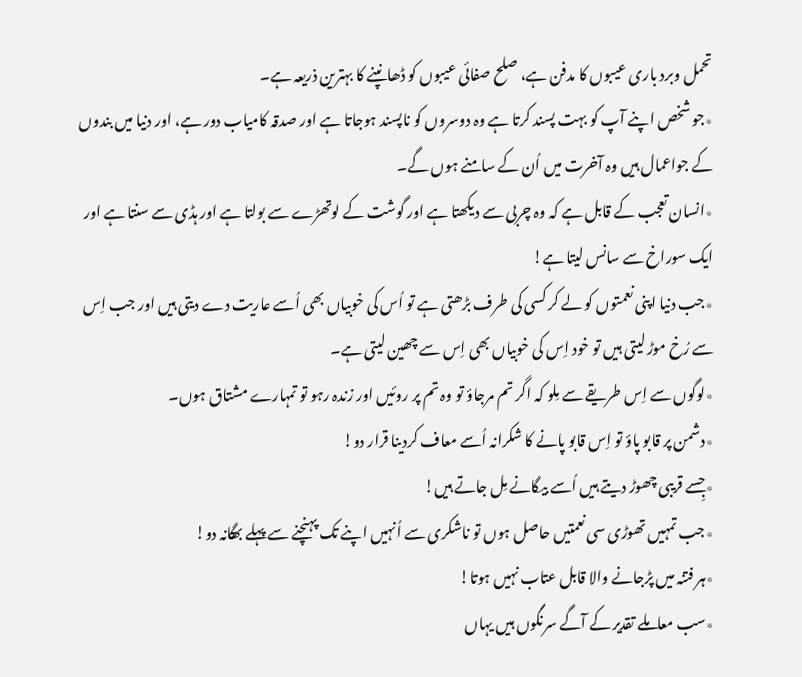تحمل وبرد باری عیبوں کا مدفن ہے، صلح صفائی عیبوں کو ڈھانپنے کا بہترین ذریعہ ہے۔
٭جو شخص اپنے آپ کو بہت پسند کرتا ہے وہ دوسروں کو ناپسند ہوجاتا ہے اور صدقہ کامیاب دور ہے، اور دنیا میں بندوں کے جواعمال ہیں وہ آخرت میں اُن کے سامنے ہوں گے۔
٭انسان تعجب کے قابل ہے کہ وہ چربی سے دیکھتا ہے اور گوشت کے لوتھڑے سے بولتا ہے اور ہڈی سے سنتا ہے اور ایک سوراخ سے سانس لیتا ہے!
٭جب دنیا اپنی نعمتوں کو لے کر کسی کی طرف بڑھتی ہے تو اُس کی خوبیاں بھی اُسے عاریت دے دیتی ہیں اور جب اِس سے رُخ موڑ لیتی ہیں تو خود اِس کی خوبیاں بھی اِس سے چھین لیتی ہے۔
٭لوگوں سے اِس طریقے سے مِلو کہ اگر تم مرجاؤ تو وہ تم پر روئیں اور زندہ رہو تو تمہارے مشتاق ہوں۔
٭دشمن پر قابو پاؤ تو اِس قابو پانے کا شکرانہ اُسے معاف کردینا قرار دو!
٭جِسے قریبی چھوڑ دیتے ہیں اُسے بیگانے مِل جاتے ہیں!
٭جب تمہیں تھوڑی سی نعمتیں حاصل ہوں تو ناشکری سے اُنہیں اپنے تک پہنچنے سے پہلے بھگانہ دو!
٭ہر فتنہ میں پڑجانے والا قابل عتاب نہیں ہوتا!
٭سب معاملے تقدیر کے آگے سرنگوں ہیں یہاں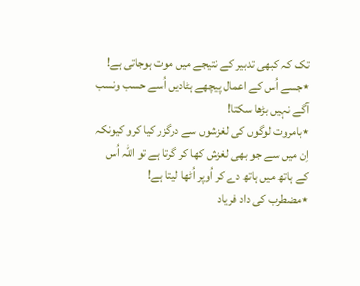تک کہ کبھی تدبیر کے نتیجے میں موت ہوجاتی ہے!
٭جسے اُس کے اعمال پیچھے ہٹادیں اُسے حسب ونسب آگے نہیں بڑھا سکتا!
٭بامروت لوگوں کی لغزشوں سے درگزر کیا کرو کیونکہ اِن میں سے جو بھی لغزش کھا کر گرتا ہے تو اللہ اُس کے ہاتھ میں ہاتھ دے کر اُوپر اُٹھا لیتا ہے!
٭مضطرب کی داد فریاد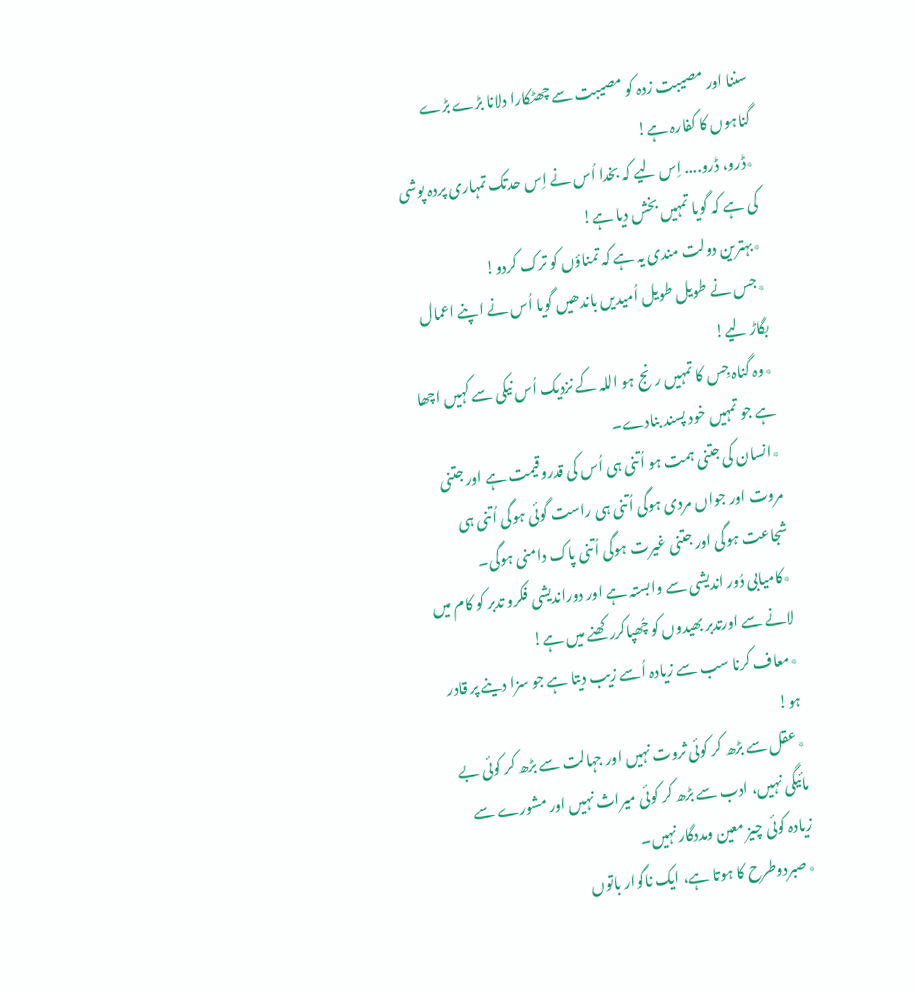سننا اور مصیبت زدہ کو مصیبت سے چھٹکارا دلانا بڑے بڑے گناہوں کا کفارہ ہے!
٭ڈرو، ڈرو.... اِس لیے کہ بخدا اُس نے اِس حدتک تمہاری پردہ پوشی کی ہے کہ گویا تمہیں بخش دیا ہے!
٭بہترین دولت مندی یہ ہے کہ تمناؤں کو ترک کردو!
٭جس نے طویل طویل اُمیدیں باندھیں گویا اُس نے اپنے اعمال بگاڑ لیے!
٭وہ گناہ جِس کا تمہیں رنج ہو اللہ کے نزدیک اُس نیکی سے کہیں اچھا ہے جو تمہیں خود پسند بنادے۔
٭انسان کی جتنی ہمت ہو اُتنی ہی اُس کی قدروقیمت ہے اور جتنی مروت اور جواں مردی ہوگی اُتنی ہی راست گوئی ہوگی اُتنی ہی شجاعت ہوگی اور جتنی غیرت ہوگی اُتنی پاک دامنی ہوگی۔
٭کامیابی دُور اندیشی سے وابستہ ہے اور دوراندیشی فکرو تدبر کو کام میں لانے سے اورتدبر بھیدوں کو چُھپاکررکھنے میں ہے!
٭معاف کرنا سب سے زیادہ اُسے زیب دیتا ہے جو سزا دینے پر قادر ہو!
٭عقل سے بڑھ کر کوئی ثروت نہیں اور جہالت سے بڑھ کر کوئی بے مائیگی نہیں، ادب سے بڑھ کر کوئی میراث نہیں اور مشورے سے زیادہ کوئی چیز معین ومددگار نہیں۔
٭صبردوطرح کا ہوتا ہے، ایک ناگوار باتوں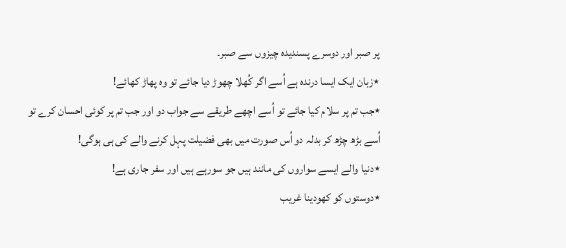پر صبر اور دوسرے پسندیدہ چیزوں سے صبر۔
٭زبان ایک ایسا درندہ ہے اُسے اگر کُھلا چھوڑ دیا جائے تو وہ پھاڑ کھائے!
٭جب تم پر سلام کیا جائے تو اُسے اچھے طریقے سے جواب دو اور جب تم پر کوئی احسان کرے تو اُسے بڑھ چڑھ کر بدلہ دو اُس صورت میں بھی فضیلت پہل کرنے والے کی ہی ہوگی!
٭دنیا والے ایسے سواروں کی مانند ہیں جو سورہے ہیں اور سفر جاری ہے!
٭دوستوں کو کھودینا غریب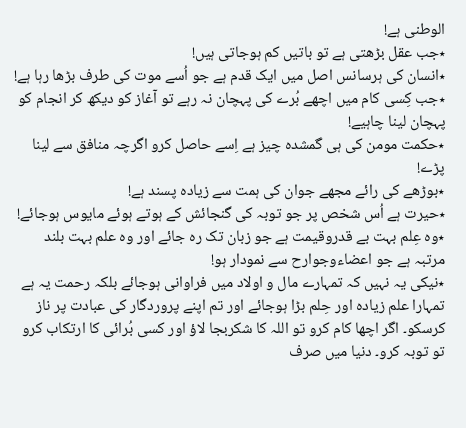الوطنی ہے!
٭جب عقل بڑھتی ہے تو باتیں کم ہوجاتی ہیں!
٭انسان کی ہرسانس اصل میں ایک قدم ہے جو اُسے موت کی طرف بڑھا رہا ہے!
٭جب کِسی کام میں اچھے بُرے کی پہچان نہ رہے تو آغاز کو دیکھ کر انجام کو پہچان لینا چاہیے!
٭حکمت مومن کی ہی گمشدہ چیز ہے اِسے حاصل کرو اگرچہ منافق سے لینا پڑے!
٭بوڑھے کی رائے مجھے جوان کی ہمت سے زیادہ پسند ہے!
٭حیرت ہے اُس شخص پر جو توبہ کی گنجائش کے ہوتے ہوئے مایوس ہوجائے!
٭وہ عِلم بہت بے قدروقیمت ہے جو زبان تک رہ جائے اور وہ علم بہت بلند مرتبہ ہے جو اعضاءوجوارح سے نمودار ہو!
٭نیکی یہ نہیں کہ تمہارے مال و اولاد میں فراوانی ہوجائے بلکہ رحمت یہ ہے تمہارا علم زیادہ اور حِلم بڑا ہوجائے اور تم اپنے پروردگار کی عبادت پر ناز کرسکو۔ اگر اچھا کام کرو تو اللہ کا شکربجا لاؤ اور کسی بُرائی کا ارتکاب کرو تو توبہ کرو۔ دنیا میں صرف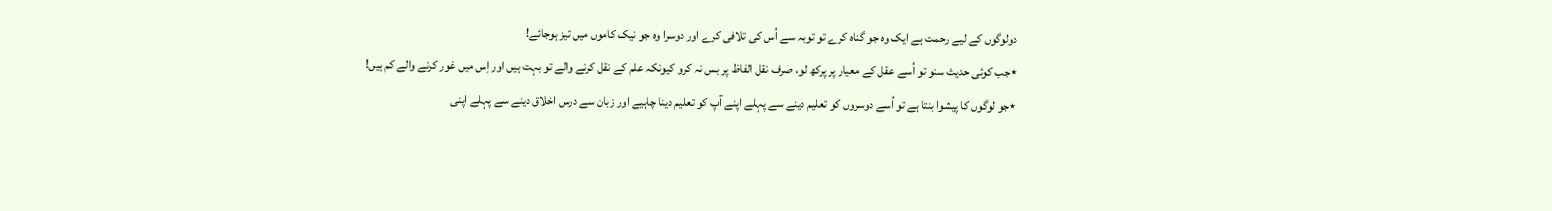دولوگوں کے لیے رحمت ہے ایک وہ جو گناہ کرے تو توبہ سے اُس کی تلافی کرے اور دوسرا وہ جو نیک کاموں میں تیز ہوجائے!
٭جب کوئی حدیث سنو تو اُسے عقل کے معیار پر پرکھ لو، صرف نقل الفاظ پر بس نہ کرو کیونکہ علم کے نقل کرنے والے تو بہت ہیں اور اِس میں غور کرنے والے کم ہیں!
٭جو لوگوں کا پیشوا بنتا ہے تو اُسے دوسروں کو تعلیم دینے سے پہلے اپنے آپ کو تعلیم دینا چاہیے اور زبان سے درس اخلاق دینے سے پہلے اپنی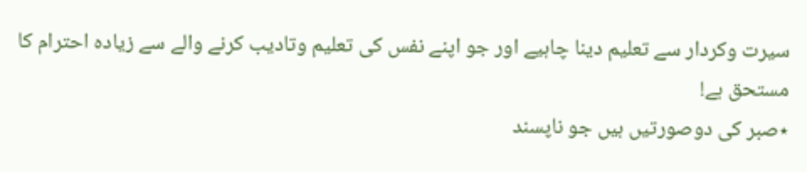سیرت وکردار سے تعلیم دینا چاہیے اور جو اپنے نفس کی تعلیم وتادیب کرنے والے سے زیادہ احترام کا مستحق ہے!
٭صبر کی دوصورتیں ہیں جو ناپسند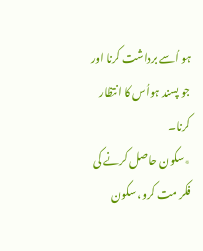ہو اُسے برداشت کرنا اور جو پسند ہواُس کا انتظار کرنا۔
٭سکون حاصل کرنے کی فکر مت کرو، سکون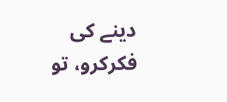دینے کی فکرکرو، تو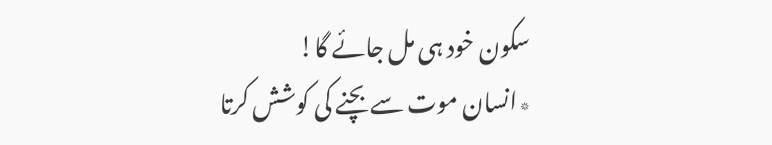سکون خود ہی مل جائے گا!
٭انسان موت سے بچنے کی کوشش کرتا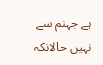ہے جہنم سے نہیں حالانکہ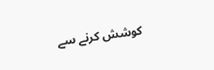کوشش کرنے سے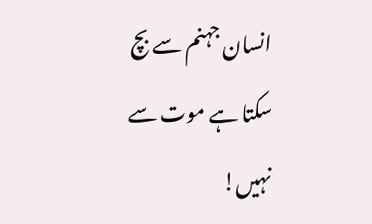انسان جہنم سے بچ سکتا ہے موت سے نہیں!